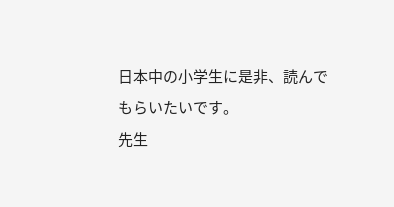日本中の小学生に是非、読んでもらいたいです。
先生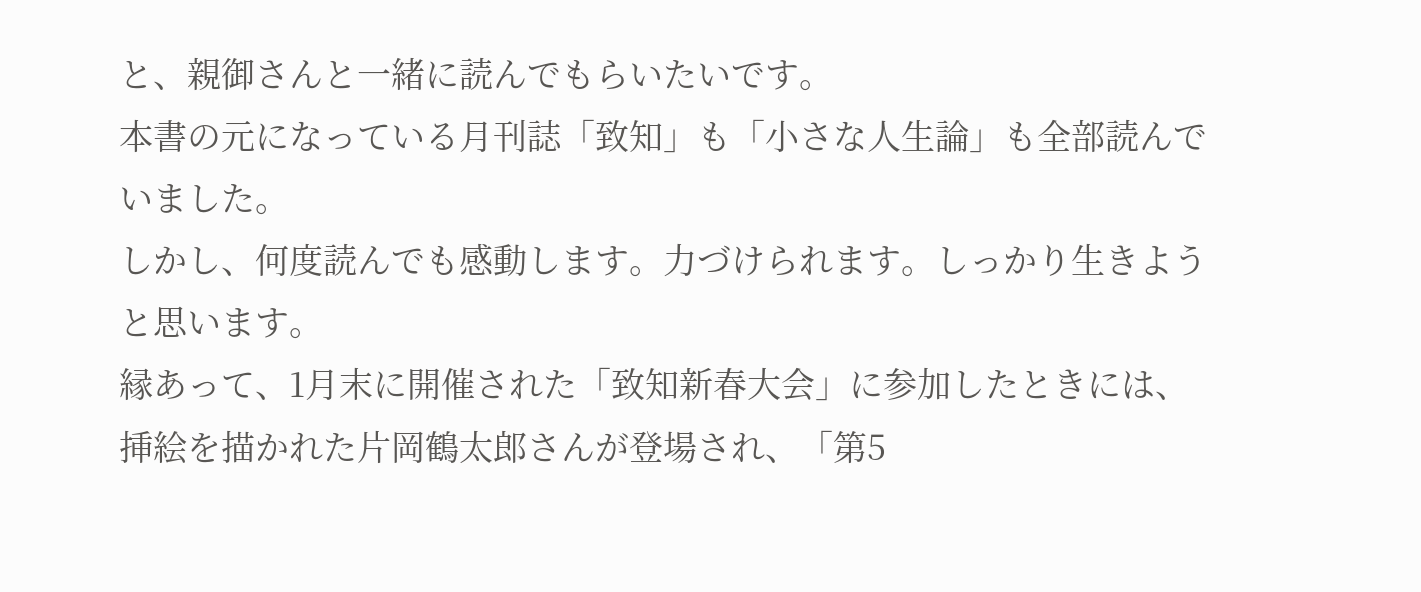と、親御さんと一緒に読んでもらいたいです。
本書の元になっている月刊誌「致知」も「小さな人生論」も全部読んでいました。
しかし、何度読んでも感動します。力づけられます。しっかり生きようと思います。
縁あって、1月末に開催された「致知新春大会」に参加したときには、
挿絵を描かれた片岡鶴太郎さんが登場され、「第5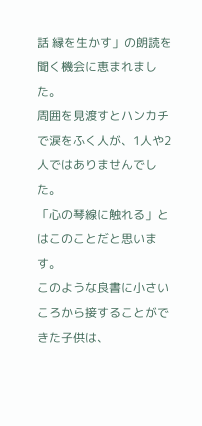話 縁を生かす」の朗読を聞く機会に恵まれました。
周囲を見渡すとハンカチで涙をふく人が、1人や2人ではありませんでした。
「心の琴線に触れる」とはこのことだと思います。
このような良書に小さいころから接することができた子供は、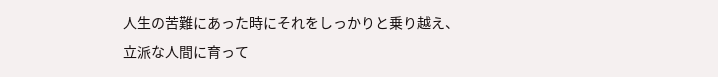人生の苦難にあった時にそれをしっかりと乗り越え、
立派な人間に育って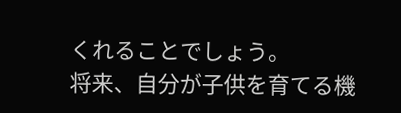くれることでしょう。
将来、自分が子供を育てる機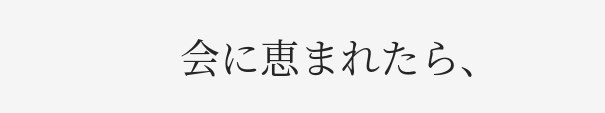会に恵まれたら、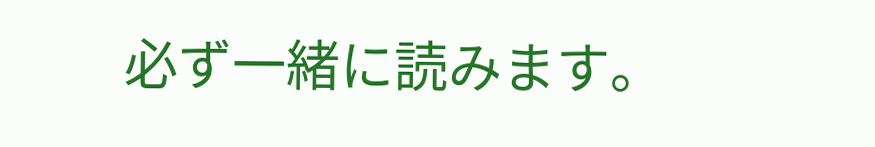必ず一緒に読みます。